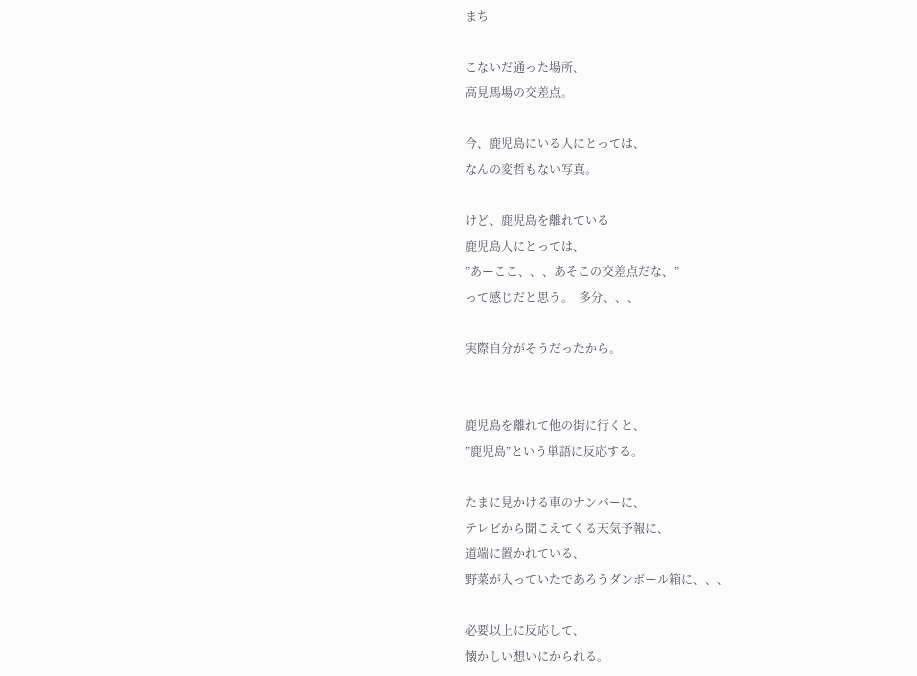まち

こないだ通った場所、
高見馬場の交差点。

今、鹿児島にいる人にとっては、
なんの変哲もない写真。

けど、鹿児島を離れている
鹿児島人にとっては、
”あーここ、、、あそこの交差点だな、”
って感じだと思う。  多分、、、

実際自分がそうだったから。


鹿児島を離れて他の街に行くと、
”鹿児島”という単語に反応する。

たまに見かける車のナンバーに、
テレビから聞こえてくる天気予報に、
道端に置かれている、
野菜が入っていたであろうダンボール箱に、、、

必要以上に反応して、
懐かしい想いにかられる。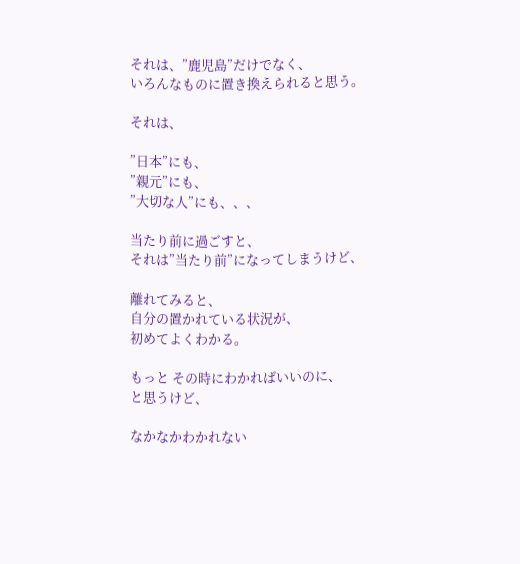それは、”鹿児島”だけでなく、
いろんなものに置き換えられると思う。

それは、

”日本”にも、
”親元”にも、
”大切な人”にも、、、

当たり前に過ごすと、
それは”当たり前”になってしまうけど、

離れてみると、
自分の置かれている状況が、
初めてよくわかる。

もっと その時にわかればいいのに、
と思うけど、

なかなかわかれない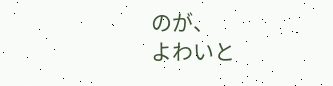のが、
よわいと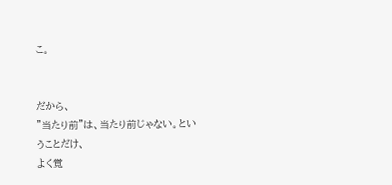こ。


だから、
”当たり前”は、当たり前じゃない。ということだけ、
よく覚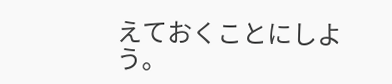えておくことにしよう。